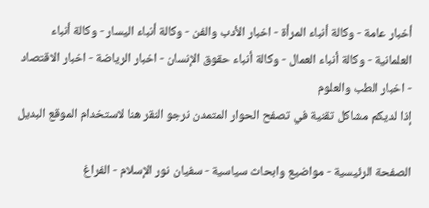أخبار عامة - وكالة أنباء المرأة - اخبار الأدب والفن - وكالة أنباء اليسار - وكالة أنباء العلمانية - وكالة أنباء العمال - وكالة أنباء حقوق الإنسان - اخبار الرياضة - اخبار الاقتصاد - اخبار الطب والعلوم
إذا لديكم مشاكل تقنية في تصفح الحوار المتمدن نرجو النقر هنا لاستخدام الموقع البديل

الصفحة الرئيسية - مواضيع وابحاث سياسية - سفيان نور الإسلام - الفراغ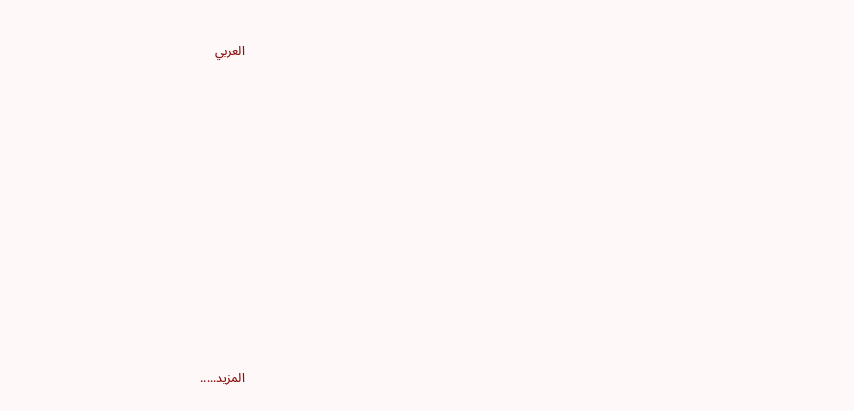العربي














المزيد.....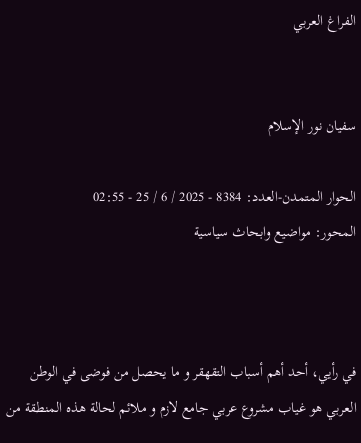الفراغ العربي


سفيان نور الإسلام

الحوار المتمدن-العدد: 8384 - 2025 / 6 / 25 - 02:55
المحور: مواضيع وابحاث سياسية



في رأيي، أحد أهم أسباب التقهقر و ما يحصل من فوضى في الوطن العربي هو غياب مشروع عربي جامع لازم و ملائم لحالة هذه المنطقة من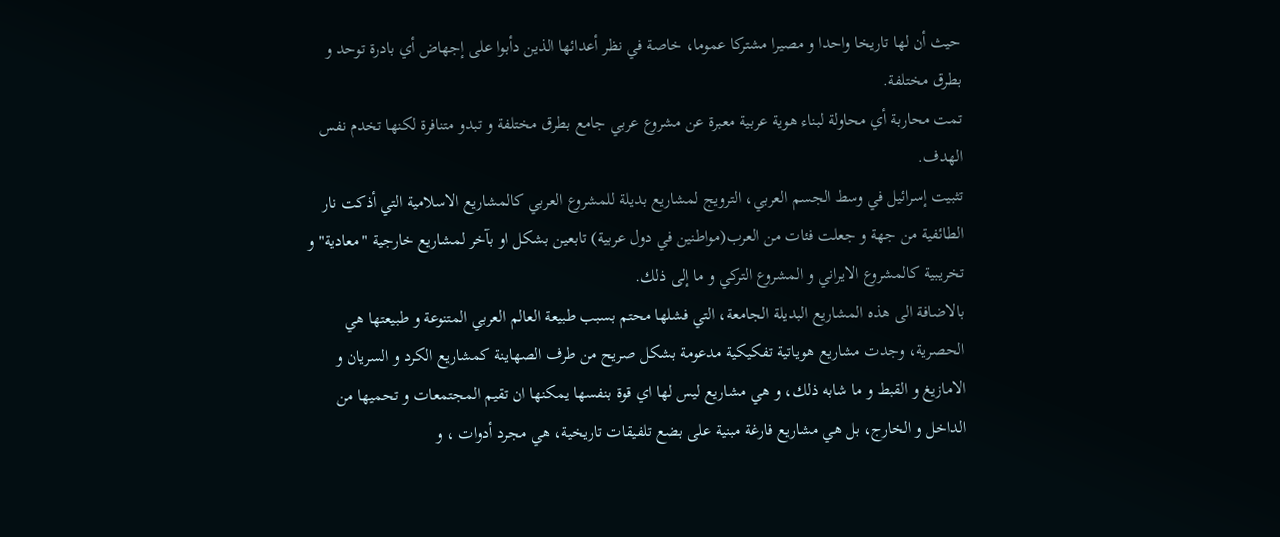حيث أن لها تاريخا واحدا و مصيرا مشتركا عموما، خاصة في نظر أعدائها الذين دأبوا على إجهاض أي بادرة توحد و بطرق مختلفة.
تمت محاربة أي محاولة لبناء هوية عربية معبرة عن مشروع عربي جامع بطرق مختلفة و تبدو متنافرة لكنها تخدم نفس الهدف.
تثبيت إسرائيل في وسط الجسم العربي، الترويج لمشاريع بديلة للمشروع العربي كالمشاريع الاسلامية التي أذكت نار الطائفية من جهة و جعلت فئات من العرب(مواطنين في دول عربية) تابعين بشكل او بآخر لمشاريع خارجية "معادية" و تخريبية كالمشروع الايراني و المشروع التركي و ما إلى ذلك.
بالاضافة الى هذه المشاريع البديلة الجامعة، التي فشلها محتم بسبب طبيعة العالم العربي المتنوعة و طبيعتها هي الحصرية، وجدت مشاريع هوياتية تفكيكية مدعومة بشكل صريح من طرف الصهاينة كمشاريع الكرد و السريان و الامازيغ و القبط و ما شابه ذلك، و هي مشاريع ليس لها اي قوة بنفسها يمكنها ان تقيم المجتمعات و تحميها من الداخل و الخارج، بل هي مشاريع فارغة مبنية على بضع تلفيقات تاريخية، هي مجرد أدوات ، و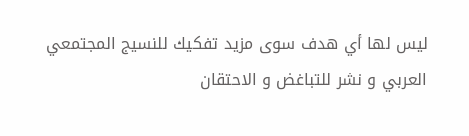ليس لها أي هدف سوى مزيد تفكيك للنسيج المجتمعي العربي و نشر للتباغض و الاحتقان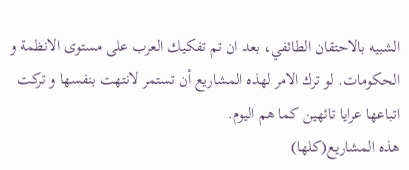الشبيه بالاحتقان الطائفي، بعد ان تم تفكيك العرب على مستوى الانظمة و الحكومات. لو ترك الامر لهذه المشاريع أن تستمر لانتهت بنفسها و تركت اتباعها عرايا تائهين كما هم اليوم.
هذه المشاريع(كلها)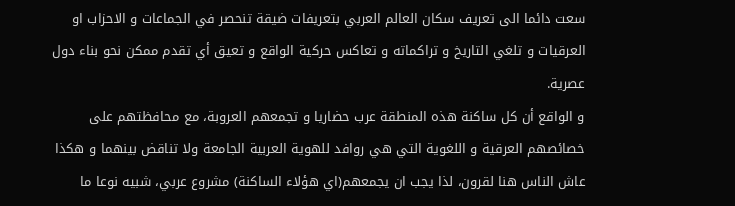سعت دائما الى تعريف سكان العالم العربي بتعريفات ضيقة تنحصر في الجماعات و الاحزاب او العرقيات و تلغي التاريخ و تراكماته و تعاكس حركية الواقع و تعيق أي تقدم ممكن نحو بناء دول عصرية.
و الواقع أن كل ساكنة هذه المنطقة عرب حضاريا و تجمعهم العروبة، مع محافظتهم على خصائصهم العرقية و اللغوية التي هي روافد للهوية العربية الجامعة ولا تناقض بينهما و هكذا عاش الناس هنا لقرون، لذا يجب ان يجمعهم(اي هؤلاء الساكنة) مشروع عربي، شبيه نوعا ما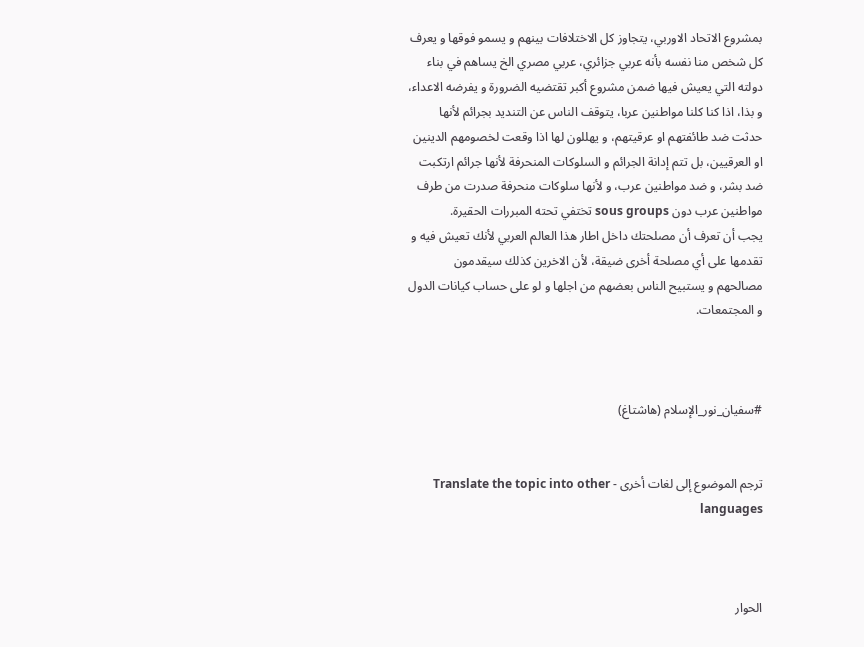بمشروع الاتحاد الاوربي، يتجاوز كل الاختلافات بينهم و يسمو فوقها و يعرف كل شخص منا نفسه بأنه عربي جزائري، عربي مصري الخ يساهم في بناء دولته التي يعيش فيها ضمن مشروع أكبر تقتضيه الضرورة و يفرضه الاعداء، و بذا، اذا كنا كلنا مواطنين عربا، يتوقف الناس عن التنديد بجرائم لأنها حدثت ضد طائفتهم او عرقيتهم، و يهللون لها اذا وقعت لخصومهم الدينين او العرقيين، بل تتم إدانة الجرائم و السلوكات المنحرفة لأنها جرائم ارتكبت ضد بشر، و ضد مواطنين عرب، و لأنها سلوكات منحرفة صدرت من طرف مواطنين عرب دون sous groups تختفي تحته المبررات الحقيرة.
يجب أن تعرف أن مصلحتك داخل اطار هذا العالم العربي لأنك تعيش فيه و تقدمها على أي مصلحة أخرى ضيقة، لأن الاخرين كذلك سيقدمون مصالحهم و يستبيح الناس بعضهم من اجلها و لو على حساب كيانات الدول و المجتمعات.



#سفيان_نور_الإسلام (هاشتاغ)


ترجم الموضوع إلى لغات أخرى - Translate the topic into other languages



الحوار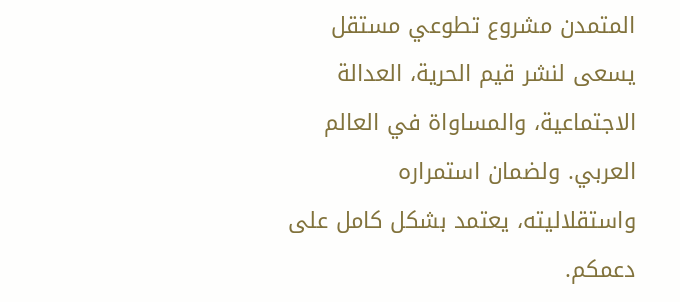المتمدن مشروع تطوعي مستقل يسعى لنشر قيم الحرية، العدالة الاجتماعية، والمساواة في العالم العربي. ولضمان استمراره واستقلاليته، يعتمد بشكل كامل على دعمكم.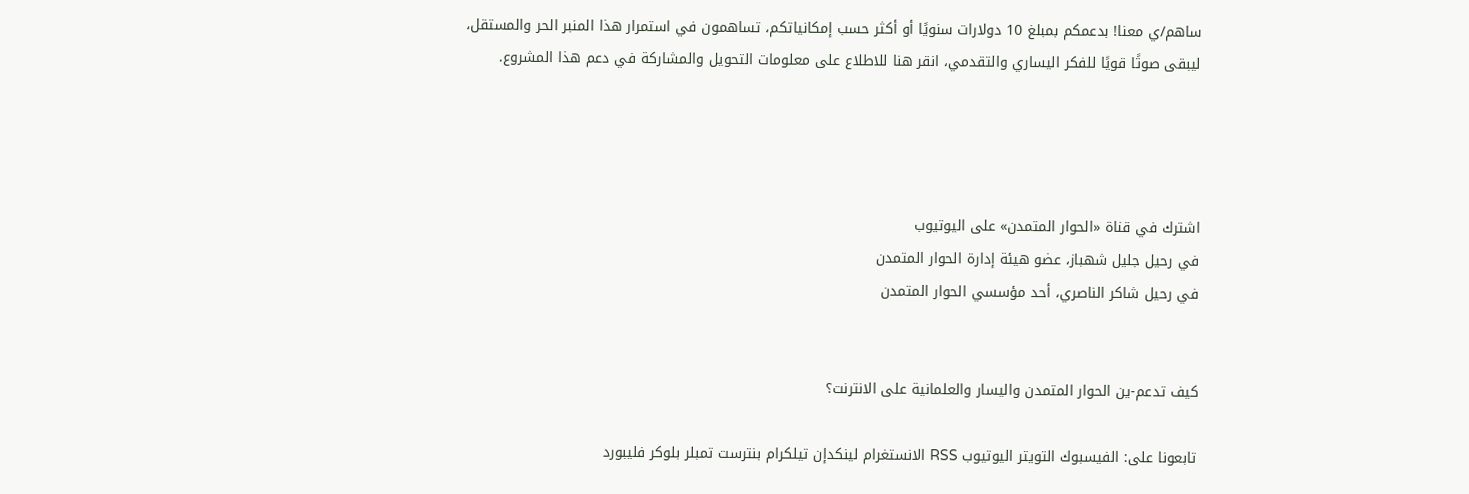ساهم/ي معنا! بدعمكم بمبلغ 10 دولارات سنويًا أو أكثر حسب إمكانياتكم، تساهمون في استمرار هذا المنبر الحر والمستقل، ليبقى صوتًا قويًا للفكر اليساري والتقدمي، انقر هنا للاطلاع على معلومات التحويل والمشاركة في دعم هذا المشروع.




اشترك في قناة «الحوار المتمدن» على اليوتيوب
في رحيل جليل شهباز، عضو هيئة إدارة الحوار المتمدن
في رحيل شاكر الناصري، أحد مؤسسي الحوار المتمدن


كيف تدعم-ين الحوار المتمدن واليسار والعلمانية على الانترنت؟

تابعونا على: الفيسبوك التويتر اليوتيوب RSS الانستغرام لينكدإن تيلكرام بنترست تمبلر بلوكر فليبورد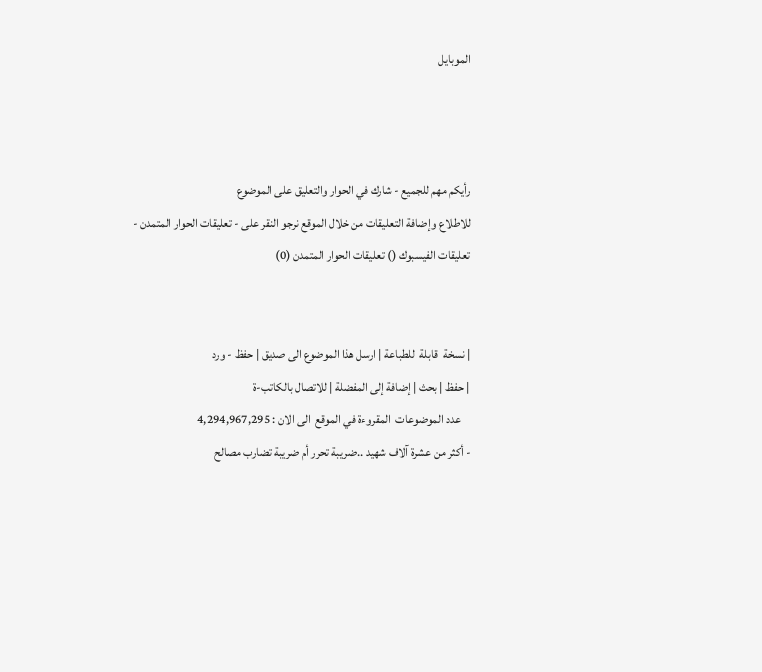الموبايل



رأيكم مهم للجميع - شارك في الحوار والتعليق على الموضوع
للاطلاع وإضافة التعليقات من خلال الموقع نرجو النقر على - تعليقات الحوار المتمدن -
تعليقات الفيسبوك () تعليقات الحوار المتمدن (0)


| نسخة  قابلة  للطباعة | ارسل هذا الموضوع الى صديق | حفظ - ورد
| حفظ | بحث | إضافة إلى المفضلة | للاتصال بالكاتب-ة
    عدد الموضوعات  المقروءة في الموقع  الى الان : 4,294,967,295
- أكثر من عشرة آلاف شهيد ..ضريبة تحرر أم ضريبة تضارب مصالح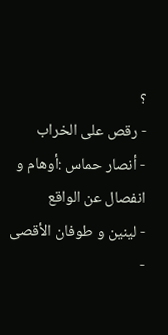؟
- رقص على الخراب
- أنصار حماس :أوهام و انفصال عن الواقع
- لينين و طوفان الأقصى
-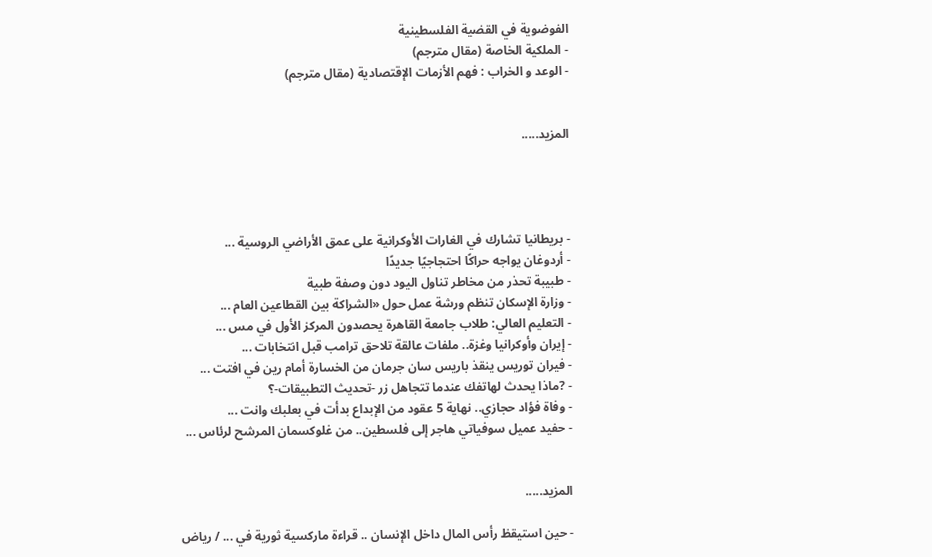الفوضوية في القضية الفلسطينية
- الملكية الخاصة (مقال مترجم)
- الوعد و الخراب : فهم الأزمات الإقتصادية (مقال مترجم)


المزيد.....




- بريطانيا تشارك في الغارات الأوكرانية على عمق الأراضي الروسية ...
- أردوغان يواجه حراكًا احتجاجيًا جديدًا
- طبيبة تحذر من مخاطر تناول اليود دون وصفة طبية
- وزارة الإسكان تنظم ورشة عمل حول «الشراكة بين القطاعين العام ...
- التعليم العالي: طلاب جامعة القاهرة يحصدون المركز الأول في مس ...
- إيران وأوكرانيا وغزة.. ملفات عالقة تلاحق ترامب قبل انتخابات ...
- فيران توريس ينقذ باريس سان جرمان من الخسارة أمام رين في افتت ...
- ?ماذا يحدث لهاتفك عندما تتجاهل زر -تحديث التطبيقات-؟
- وفاة فؤاد حجازي.. نهاية 5 عقود من الإبداع بدأت في بعلبك وانت ...
- حفيد عميل سوفياتي هاجر إلى فلسطين.. من غلوكسمان المرشح لرئاس ...


المزيد.....

- حين استيقظ رأس المال داخل الإنسان .. قراءة ماركسية ثورية في ... / رياض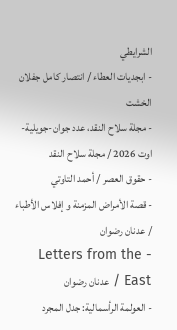الشرايطي
- ابجديات العطاء / انتصار كامل جفلان الخشت
- مجلة سلاح النقد، عدد جوان-جويلية-اوت 2026 / مجلة سلاح النقد
- حقوق العصر / أحمد التاوتي
- قصة الأمراض المزمنة و إفلاس الأطباء / عدنان رضوان
- Letters from the East / عدنان رضوان
- العولمة الرأسمالية: جدل المجرد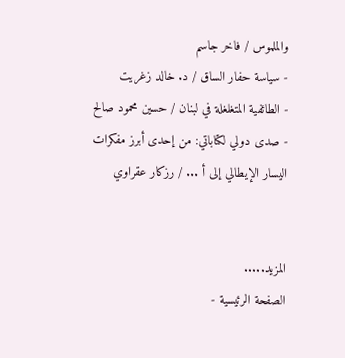والملموس / فاخر جاسم
- سياسة حفار الساق / د. خالد زغريت
- الطائفية المتغلغلة في لبنان / حسين محمود صالح
- صدى دولي لكتاباتي: من إحدى أبرز مفكرات اليسار الإيطالي إلى أ ... / رزكار عقراوي


المزيد.....
الصفحة الرئيسية -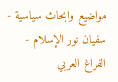مواضيع وابحاث سياسية - سفيان نور الإسلام - الفراغ العربي